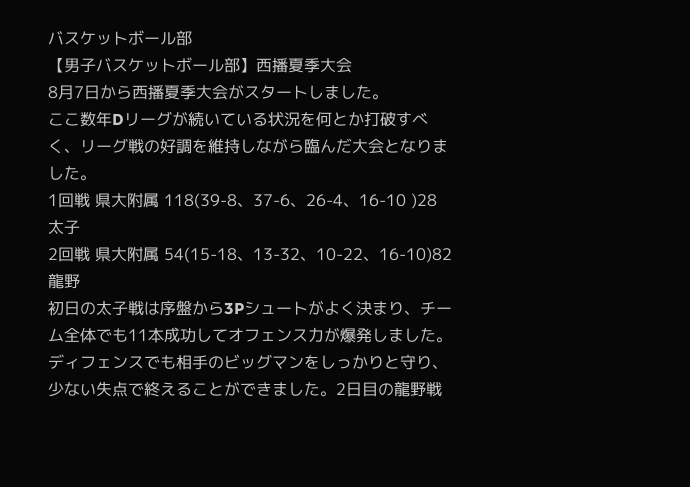バスケットボール部
【男子バスケットボール部】西播夏季大会
8月7日から西播夏季大会がスタートしました。
ここ数年Dリーグが続いている状況を何とか打破すべく、リーグ戦の好調を維持しながら臨んだ大会となりました。
1回戦 県大附属 118(39-8、37-6、26-4、16-10 )28 太子
2回戦 県大附属 54(15-18、13-32、10-22、16-10)82 龍野
初日の太子戦は序盤から3Pシュートがよく決まり、チーム全体でも11本成功してオフェンス力が爆発しました。ディフェンスでも相手のビッグマンをしっかりと守り、少ない失点で終えることができました。2日目の龍野戦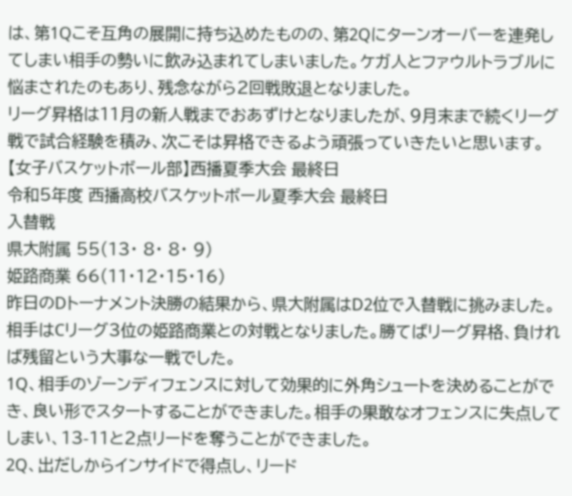は、第1Qこそ互角の展開に持ち込めたものの、第2Qにターンオーバーを連発してしまい相手の勢いに飲み込まれてしまいました。ケガ人とファウルトラブルに悩まされたのもあり、残念ながら2回戦敗退となりました。
リーグ昇格は11月の新人戦までおあずけとなりましたが、9月末まで続くリーグ戦で試合経験を積み、次こそは昇格できるよう頑張っていきたいと思います。
【女子バスケットボール部】西播夏季大会 最終日
令和5年度 西播高校バスケットボール夏季大会 最終日
入替戦
県大附属 55(13・ 8・ 8・ 9)
姫路商業 66(11・12・15・16)
昨日のDトーナメント決勝の結果から、県大附属はD2位で入替戦に挑みました。相手はCリーグ3位の姫路商業との対戦となりました。勝てばリーグ昇格、負ければ残留という大事な一戦でした。
1Q、相手のゾーンディフェンスに対して効果的に外角シュートを決めることができ、良い形でスタートすることができました。相手の果敢なオフェンスに失点してしまい、13-11と2点リードを奪うことができました。
2Q、出だしからインサイドで得点し、リード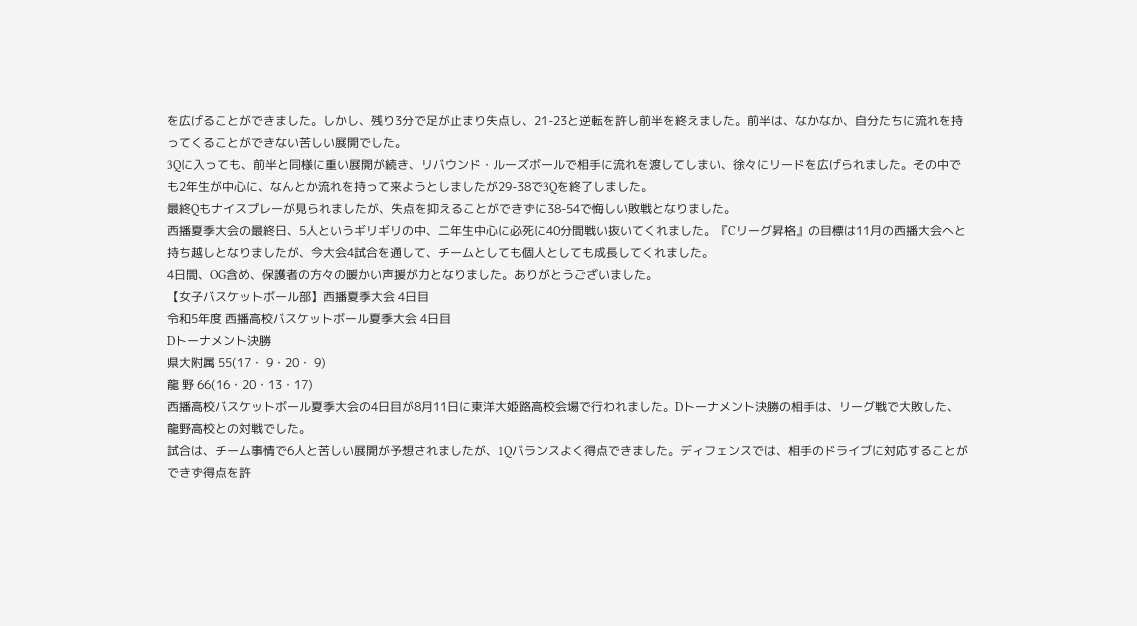を広げることができました。しかし、残り3分で足が止まり失点し、21-23と逆転を許し前半を終えました。前半は、なかなか、自分たちに流れを持ってくることができない苦しい展開でした。
3Qに入っても、前半と同様に重い展開が続き、リバウンド・ルーズボールで相手に流れを渡してしまい、徐々にリードを広げられました。その中でも2年生が中心に、なんとか流れを持って来ようとしましたが29-38で3Qを終了しました。
最終Qもナイスプレーが見られましたが、失点を抑えることができずに38-54で悔しい敗戦となりました。
西播夏季大会の最終日、5人というギリギリの中、二年生中心に必死に40分間戦い抜いてくれました。『Cリーグ昇格』の目標は11月の西播大会へと持ち越しとなりましたが、今大会4試合を通して、チームとしても個人としても成長してくれました。
4日間、OG含め、保護者の方々の暖かい声援が力となりました。ありがとうございました。
【女子バスケットボール部】西播夏季大会 4日目
令和5年度 西播高校バスケットボール夏季大会 4日目
Dトーナメント決勝
県大附属 55(17・ 9・20・ 9)
龍 野 66(16・20・13・17)
西播高校バスケットボール夏季大会の4日目が8月11日に東洋大姫路高校会場で行われました。Dトーナメント決勝の相手は、リーグ戦で大敗した、龍野高校との対戦でした。
試合は、チーム事情で6人と苦しい展開が予想されましたが、1Qバランスよく得点できました。ディフェンスでは、相手のドライブに対応することができず得点を許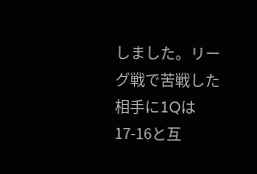しました。リーグ戦で苦戦した相手に1Qは17-16と互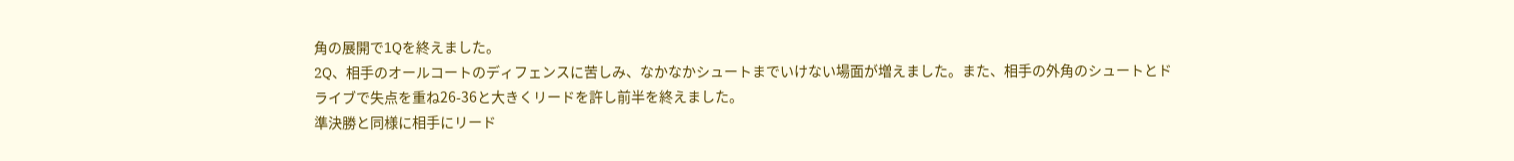角の展開で1Qを終えました。
2Q、相手のオールコートのディフェンスに苦しみ、なかなかシュートまでいけない場面が増えました。また、相手の外角のシュートとドライブで失点を重ね26-36と大きくリードを許し前半を終えました。
準決勝と同様に相手にリード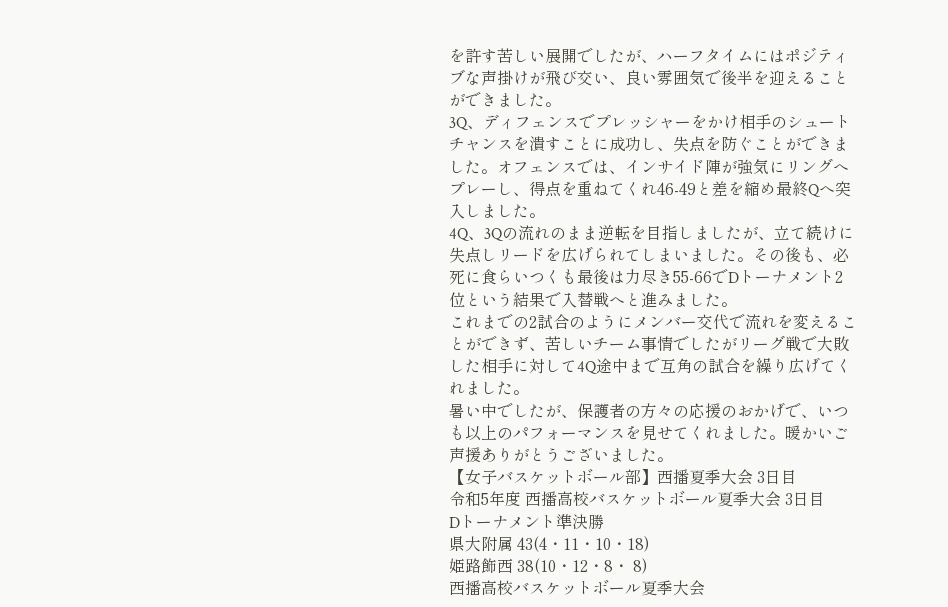を許す苦しい展開でしたが、ハーフタイムにはポジティブな声掛けが飛び交い、良い雰囲気で後半を迎えることができました。
3Q、ディフェンスでプレッシャーをかけ相手のシュートチャンスを潰すことに成功し、失点を防ぐことができました。オフェンスでは、インサイド陣が強気にリングへプレーし、得点を重ねてくれ46-49と差を縮め最終Qへ突入しました。
4Q、3Qの流れのまま逆転を目指しましたが、立て続けに失点しリードを広げられてしまいました。その後も、必死に食らいつくも最後は力尽き55-66でDトーナメント2位という結果で入替戦へと進みました。
これまでの2試合のようにメンバー交代で流れを変えることができず、苦しいチーム事情でしたがリーグ戦で大敗した相手に対して4Q途中まで互角の試合を繰り広げてくれました。
暑い中でしたが、保護者の方々の応援のおかげで、いつも以上のパフォーマンスを見せてくれました。暖かいご声援ありがとうございました。
【女子バスケットボール部】西播夏季大会 3日目
令和5年度 西播高校バスケットボール夏季大会 3日目
Dトーナメント準決勝
県大附属 43(4・11・10・18)
姫路飾西 38(10・12・8・ 8)
西播高校バスケットボール夏季大会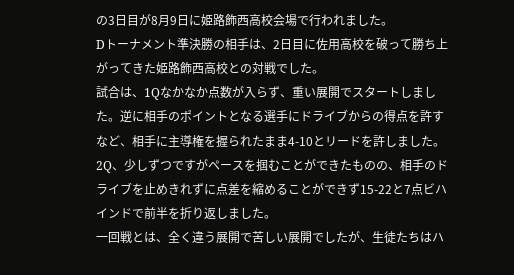の3日目が8月9日に姫路飾西高校会場で行われました。
Dトーナメント準決勝の相手は、2日目に佐用高校を破って勝ち上がってきた姫路飾西高校との対戦でした。
試合は、1Qなかなか点数が入らず、重い展開でスタートしました。逆に相手のポイントとなる選手にドライブからの得点を許すなど、相手に主導権を握られたまま4-10とリードを許しました。2Q、少しずつですがペースを掴むことができたものの、相手のドライブを止めきれずに点差を縮めることができず15-22と7点ビハインドで前半を折り返しました。
一回戦とは、全く違う展開で苦しい展開でしたが、生徒たちはハ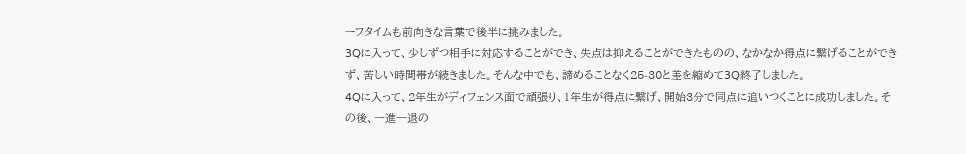ーフタイムも前向きな言葉で後半に挑みました。
3Qに入って、少しずつ相手に対応することができ、失点は抑えることができたものの、なかなか得点に繋げることができず、苦しい時間帯が続きました。そんな中でも、諦めることなく25-30と差を縮めて3Q終了しました。
4Qに入って、2年生がディフェンス面で頑張り、1年生が得点に繋げ、開始3分で同点に追いつくことに成功しました。その後、一進一退の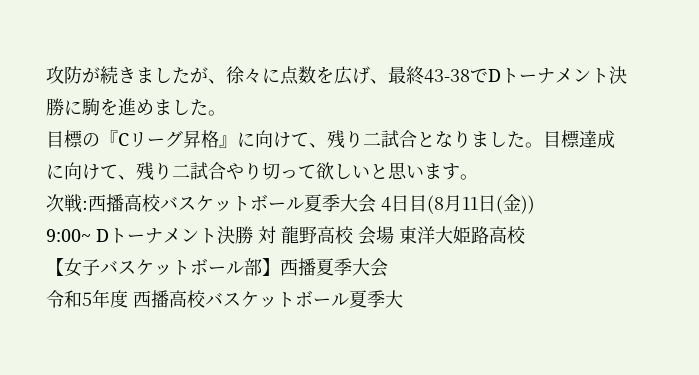攻防が続きましたが、徐々に点数を広げ、最終43-38でDトーナメント決勝に駒を進めました。
目標の『Cリーグ昇格』に向けて、残り二試合となりました。目標達成に向けて、残り二試合やり切って欲しいと思います。
次戦:西播高校バスケットボール夏季大会 4日目(8月11日(金))
9:00~ Dトーナメント決勝 対 龍野高校 会場 東洋大姫路高校
【女子バスケットボール部】西播夏季大会
令和5年度 西播高校バスケットボール夏季大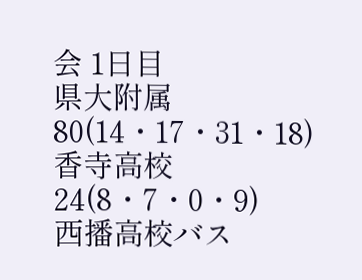会 1日目
県大附属 80(14・17・31・18)
香寺高校 24(8・7・0・9)
西播高校バス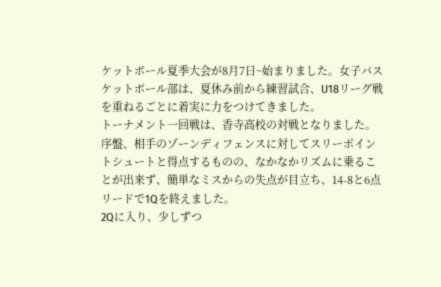ケットボール夏季大会が8月7日~始まりました。女子バスケットボール部は、夏休み前から練習試合、U18リーグ戦を重ねるごとに着実に力をつけてきました。
トーナメント一回戦は、香寺高校の対戦となりました。序盤、相手のゾーンディフェンスに対してスリーポイントシュートと得点するものの、なかなかリズムに乗ることが出来ず、簡単なミスからの失点が目立ち、14-8と6点リードで1Qを終えました。
2Qに入り、少しずつ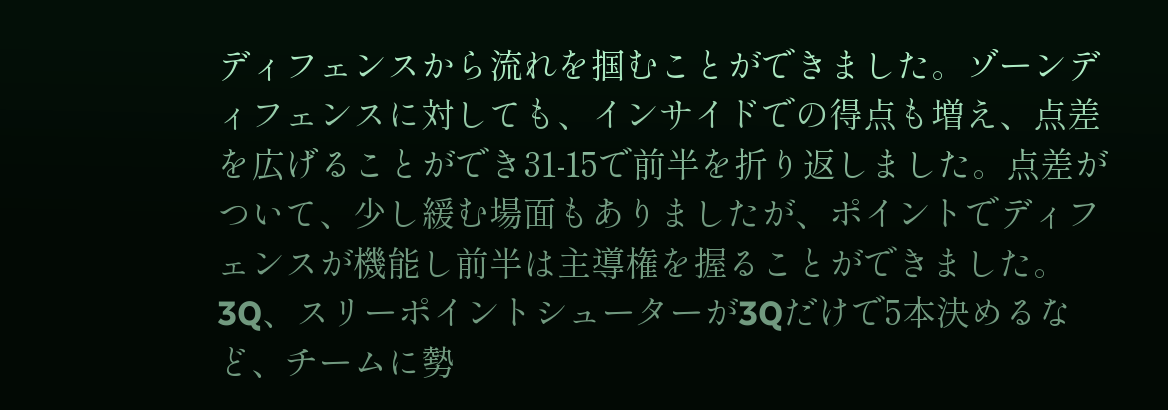ディフェンスから流れを掴むことができました。ゾーンディフェンスに対しても、インサイドでの得点も増え、点差を広げることができ31-15で前半を折り返しました。点差がついて、少し緩む場面もありましたが、ポイントでディフェンスが機能し前半は主導権を握ることができました。
3Q、スリーポイントシューターが3Qだけで5本決めるなど、チームに勢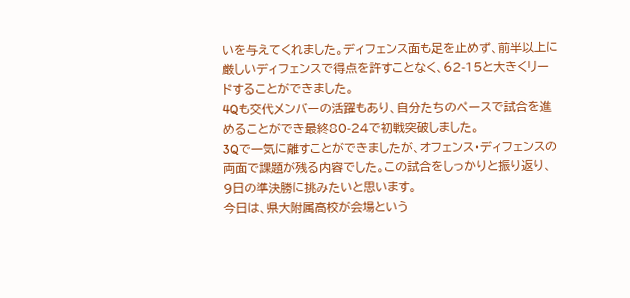いを与えてくれました。ディフェンス面も足を止めず、前半以上に厳しいディフェンスで得点を許すことなく、62-15と大きくリードすることができました。
4Qも交代メンバーの活躍もあり、自分たちのペースで試合を進めることができ最終80-24で初戦突破しました。
3Qで一気に離すことができましたが、オフェンス・ディフェンスの両面で課題が残る内容でした。この試合をしっかりと振り返り、9日の準決勝に挑みたいと思います。
今日は、県大附属高校が会場という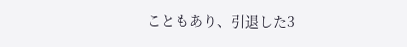こともあり、引退した3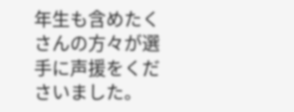年生も含めたくさんの方々が選手に声援をくださいました。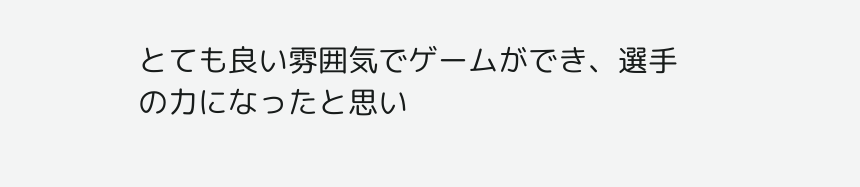とても良い雰囲気でゲームができ、選手の力になったと思い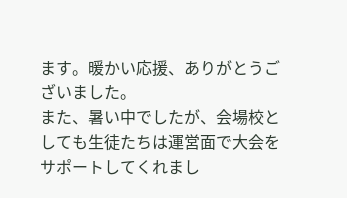ます。暖かい応援、ありがとうございました。
また、暑い中でしたが、会場校としても生徒たちは運営面で大会をサポートしてくれまし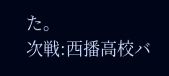た。
次戦:西播高校バ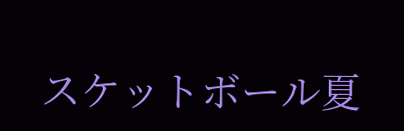スケットボール夏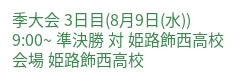季大会 3日目(8月9日(水))
9:00~ 準決勝 対 姫路飾西高校 会場 姫路飾西高校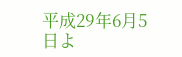平成29年6月5日よ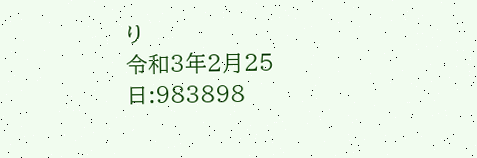り
令和3年2月25日:983898